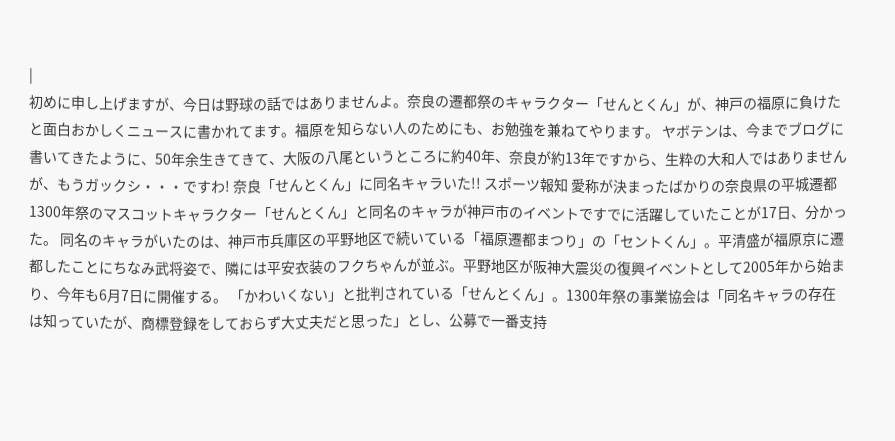|
初めに申し上げますが、今日は野球の話ではありませんよ。奈良の遷都祭のキャラクター「せんとくん」が、神戸の福原に負けたと面白おかしくニュースに書かれてます。福原を知らない人のためにも、お勉強を兼ねてやります。 ヤボテンは、今までブログに書いてきたように、50年余生きてきて、大阪の八尾というところに約40年、奈良が約13年ですから、生粋の大和人ではありませんが、もうガックシ・・・ですわ! 奈良「せんとくん」に同名キャラいた!! スポーツ報知 愛称が決まったばかりの奈良県の平城遷都1300年祭のマスコットキャラクター「せんとくん」と同名のキャラが神戸市のイベントですでに活躍していたことが17日、分かった。 同名のキャラがいたのは、神戸市兵庫区の平野地区で続いている「福原遷都まつり」の「セントくん」。平清盛が福原京に遷都したことにちなみ武将姿で、隣には平安衣装のフクちゃんが並ぶ。平野地区が阪神大震災の復興イベントとして2005年から始まり、今年も6月7日に開催する。 「かわいくない」と批判されている「せんとくん」。1300年祭の事業協会は「同名キャラの存在は知っていたが、商標登録をしておらず大丈夫だと思った」とし、公募で一番支持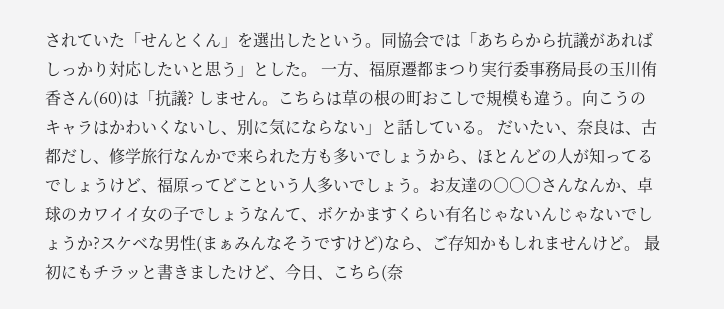されていた「せんとくん」を選出したという。同協会では「あちらから抗議があればしっかり対応したいと思う」とした。 一方、福原遷都まつり実行委事務局長の玉川侑香さん(60)は「抗議? しません。こちらは草の根の町おこしで規模も違う。向こうのキャラはかわいくないし、別に気にならない」と話している。 だいたい、奈良は、古都だし、修学旅行なんかで来られた方も多いでしょうから、ほとんどの人が知ってるでしょうけど、福原ってどこという人多いでしょう。お友達の○○○さんなんか、卓球のカワイイ女の子でしょうなんて、ボケかますくらい有名じゃないんじゃないでしょうか?スケベな男性(まぁみんなそうですけど)なら、ご存知かもしれませんけど。 最初にもチラッと書きましたけど、今日、こちら(奈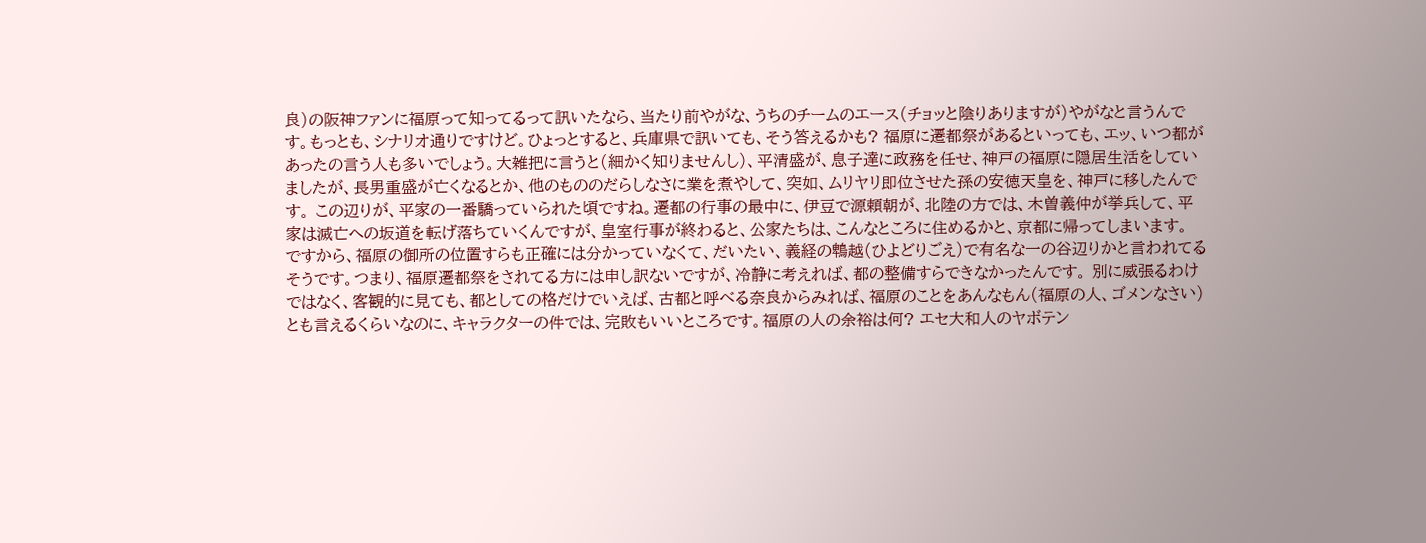良)の阪神ファンに福原って知ってるって訊いたなら、当たり前やがな、うちのチームのエース(チョッと陰りありますが)やがなと言うんです。もっとも、シナリオ通りですけど。ひょっとすると、兵庫県で訊いても、そう答えるかも? 福原に遷都祭があるといっても、エッ、いつ都があったの言う人も多いでしょう。大雑把に言うと(細かく知りませんし)、平清盛が、息子達に政務を任せ、神戸の福原に隠居生活をしていましたが、長男重盛が亡くなるとか、他のもののだらしなさに業を煮やして、突如、ムリヤリ即位させた孫の安徳天皇を、神戸に移したんです。 この辺りが、平家の一番驕っていられた頃ですね。遷都の行事の最中に、伊豆で源頼朝が、北陸の方では、木曽義仲が挙兵して、平家は滅亡への坂道を転げ落ちていくんですが、皇室行事が終わると、公家たちは、こんなところに住めるかと、京都に帰ってしまいます。 ですから、福原の御所の位置すらも正確には分かっていなくて、だいたい、義経の鵯越(ひよどりごえ)で有名な一の谷辺りかと言われてるそうです。つまり、福原遷都祭をされてる方には申し訳ないですが、冷静に考えれば、都の整備すらできなかったんです。 別に威張るわけではなく、客観的に見ても、都としての格だけでいえば、古都と呼べる奈良からみれば、福原のことをあんなもん(福原の人、ゴメンなさい)とも言えるくらいなのに、キャラクターの件では、完敗もいいところです。福原の人の余裕は何? エセ大和人のヤボテン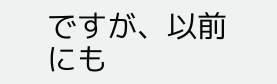ですが、以前にも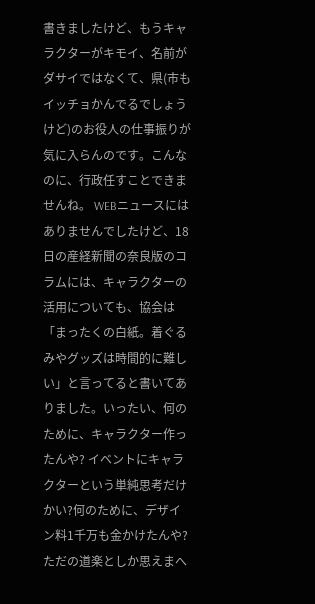書きましたけど、もうキャラクターがキモイ、名前がダサイではなくて、県(市もイッチョかんでるでしょうけど)のお役人の仕事振りが気に入らんのです。こんなのに、行政任すことできませんね。 WEBニュースにはありませんでしたけど、18日の産経新聞の奈良版のコラムには、キャラクターの活用についても、協会は「まったくの白紙。着ぐるみやグッズは時間的に難しい」と言ってると書いてありました。いったい、何のために、キャラクター作ったんや? イベントにキャラクターという単純思考だけかい?何のために、デザイン料1千万も金かけたんや?ただの道楽としか思えまへ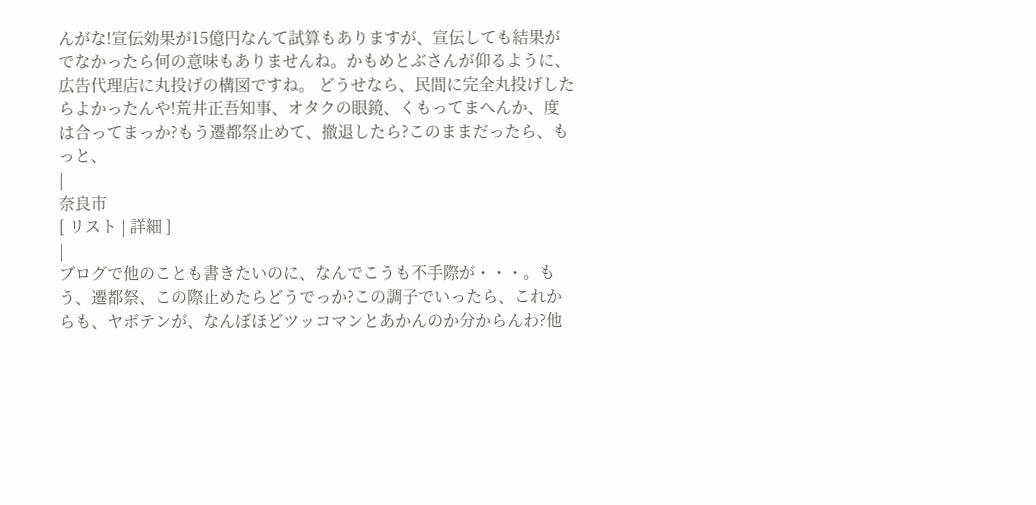んがな!宣伝効果が15億円なんて試算もありますが、宣伝しても結果がでなかったら何の意味もありませんね。かもめとぶさんが仰るように、広告代理店に丸投げの構図ですね。 どうせなら、民間に完全丸投げしたらよかったんや!荒井正吾知事、オタクの眼鏡、くもってまへんか、度は合ってまっか?もう遷都祭止めて、撤退したら?このままだったら、もっと、
|
奈良市
[ リスト | 詳細 ]
|
ブログで他のことも書きたいのに、なんでこうも不手際が・・・。もう、遷都祭、この際止めたらどうでっか?この調子でいったら、これからも、ヤボテンが、なんぼほどツッコマンとあかんのか分からんわ?他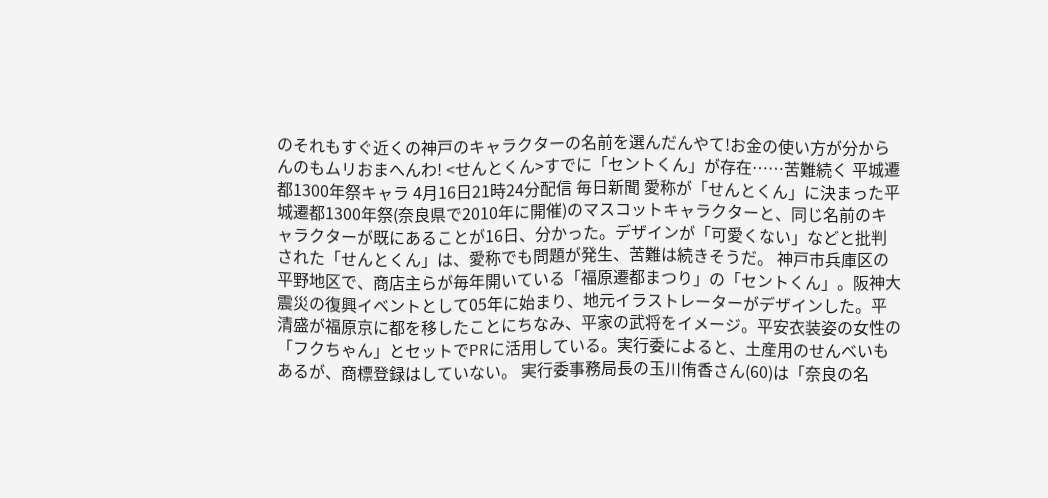のそれもすぐ近くの神戸のキャラクターの名前を選んだんやて!お金の使い方が分からんのもムリおまへんわ! <せんとくん>すでに「セントくん」が存在……苦難続く 平城遷都1300年祭キャラ 4月16日21時24分配信 毎日新聞 愛称が「せんとくん」に決まった平城遷都1300年祭(奈良県で2010年に開催)のマスコットキャラクターと、同じ名前のキャラクターが既にあることが16日、分かった。デザインが「可愛くない」などと批判された「せんとくん」は、愛称でも問題が発生、苦難は続きそうだ。 神戸市兵庫区の平野地区で、商店主らが毎年開いている「福原遷都まつり」の「セントくん」。阪神大震災の復興イベントとして05年に始まり、地元イラストレーターがデザインした。平清盛が福原京に都を移したことにちなみ、平家の武将をイメージ。平安衣装姿の女性の「フクちゃん」とセットでPRに活用している。実行委によると、土産用のせんべいもあるが、商標登録はしていない。 実行委事務局長の玉川侑香さん(60)は「奈良の名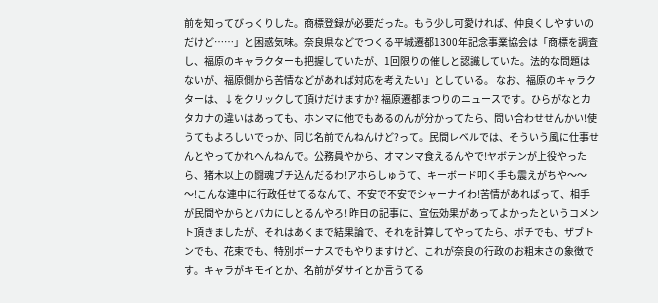前を知ってびっくりした。商標登録が必要だった。もう少し可愛ければ、仲良くしやすいのだけど……」と困惑気味。奈良県などでつくる平城遷都1300年記念事業協会は「商標を調査し、福原のキャラクターも把握していたが、1回限りの催しと認識していた。法的な問題はないが、福原側から苦情などがあれば対応を考えたい」としている。 なお、福原のキャラクターは、↓をクリックして頂けだけますか? 福原遷都まつりのニュースです。ひらがなとカタカナの違いはあっても、ホンマに他でもあるのんが分かってたら、問い合わせせんかい!使うてもよろしいでっか、同じ名前でんねんけど?って。民間レベルでは、そういう風に仕事せんとやってかれへんねんで。公務員やから、オマンマ食えるんやで!ヤボテンが上役やったら、猪木以上の闘魂ブチ込んだるわ!アホらしゅうて、キーボード叩く手も震えがちや〜〜〜!こんな連中に行政任せてるなんて、不安で不安でシャーナイわ!苦情があればって、相手が民間やからとバカにしとるんやろ! 昨日の記事に、宣伝効果があってよかったというコメント頂きましたが、それはあくまで結果論で、それを計算してやってたら、ポチでも、ザブトンでも、花束でも、特別ボーナスでもやりますけど、これが奈良の行政のお粗末さの象徴です。キャラがキモイとか、名前がダサイとか言うてる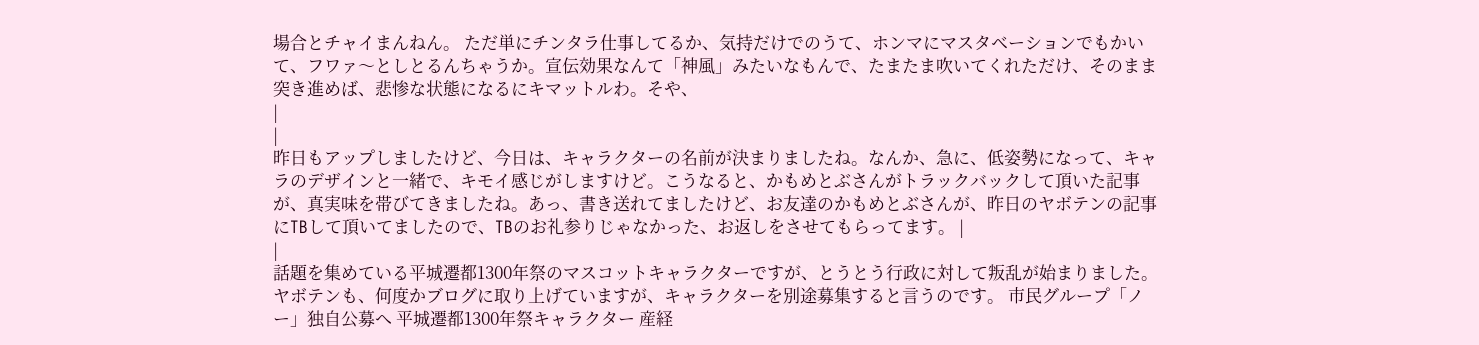場合とチャイまんねん。 ただ単にチンタラ仕事してるか、気持だけでのうて、ホンマにマスタベーションでもかいて、フワァ〜としとるんちゃうか。宣伝効果なんて「神風」みたいなもんで、たまたま吹いてくれただけ、そのまま突き進めば、悲惨な状態になるにキマットルわ。そや、
|
|
昨日もアップしましたけど、今日は、キャラクターの名前が決まりましたね。なんか、急に、低姿勢になって、キャラのデザインと一緒で、キモイ感じがしますけど。こうなると、かもめとぶさんがトラックバックして頂いた記事が、真実味を帯びてきましたね。あっ、書き送れてましたけど、お友達のかもめとぶさんが、昨日のヤボテンの記事にTBして頂いてましたので、TBのお礼参りじゃなかった、お返しをさせてもらってます。 |
|
話題を集めている平城遷都1300年祭のマスコットキャラクターですが、とうとう行政に対して叛乱が始まりました。ヤボテンも、何度かブログに取り上げていますが、キャラクターを別途募集すると言うのです。 市民グループ「ノー」独自公募へ 平城遷都1300年祭キャラクター 産経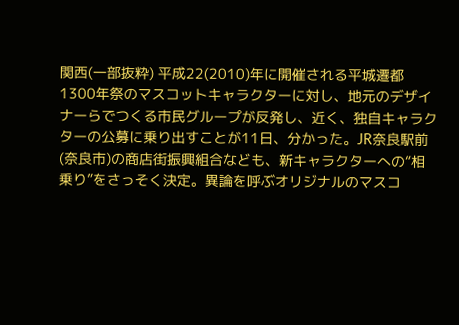関西(一部抜粋) 平成22(2010)年に開催される平城遷都1300年祭のマスコットキャラクターに対し、地元のデザイナーらでつくる市民グループが反発し、近く、独自キャラクターの公募に乗り出すことが11日、分かった。JR奈良駅前(奈良市)の商店街振興組合なども、新キャラクターへの“相乗り”をさっそく決定。異論を呼ぶオリジナルのマスコ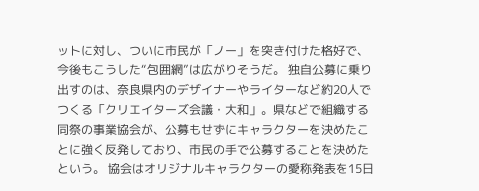ットに対し、ついに市民が「ノー」を突き付けた格好で、今後もこうした“包囲網”は広がりそうだ。 独自公募に乗り出すのは、奈良県内のデザイナーやライターなど約20人でつくる「クリエイターズ会議・大和」。県などで組織する同祭の事業協会が、公募もせずにキャラクターを決めたことに強く反発しており、市民の手で公募することを決めたという。 協会はオリジナルキャラクターの愛称発表を15日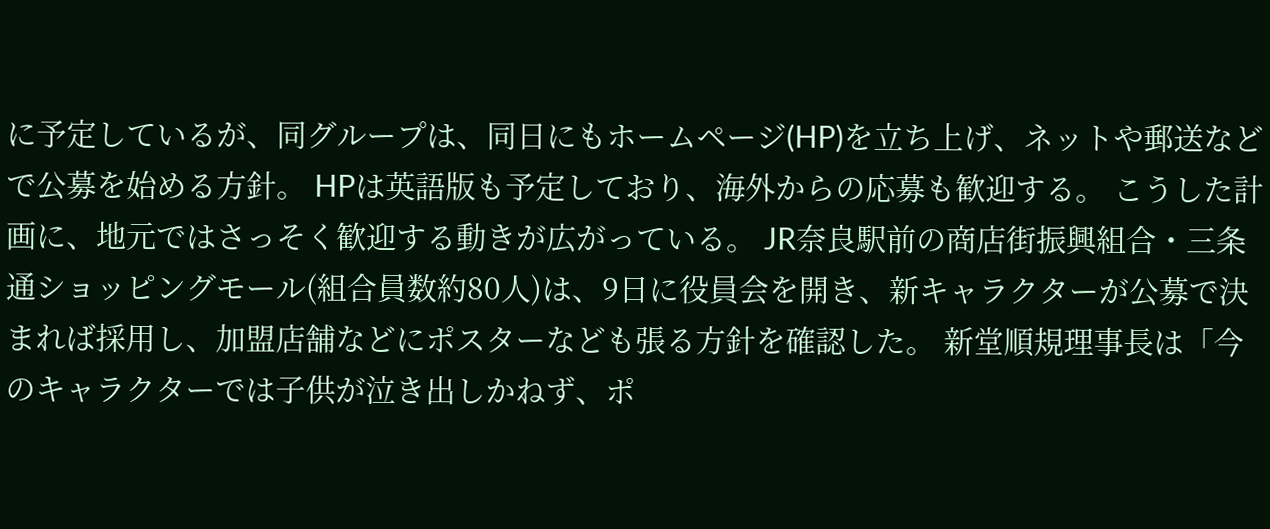に予定しているが、同グループは、同日にもホームページ(HP)を立ち上げ、ネットや郵送などで公募を始める方針。 HPは英語版も予定しており、海外からの応募も歓迎する。 こうした計画に、地元ではさっそく歓迎する動きが広がっている。 JR奈良駅前の商店街振興組合・三条通ショッピングモール(組合員数約80人)は、9日に役員会を開き、新キャラクターが公募で決まれば採用し、加盟店舗などにポスターなども張る方針を確認した。 新堂順規理事長は「今のキャラクターでは子供が泣き出しかねず、ポ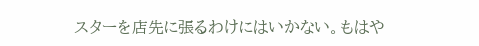スターを店先に張るわけにはいかない。もはや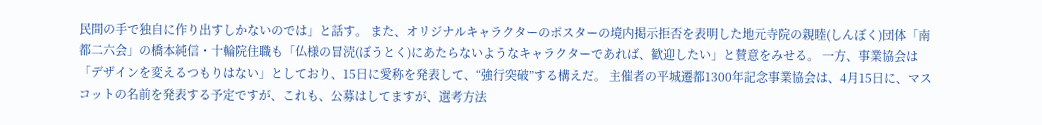民間の手で独自に作り出すしかないのでは」と話す。 また、オリジナルキャラクターのポスターの境内掲示拒否を表明した地元寺院の親睦(しんぼく)団体「南都二六会」の橋本純信・十輪院住職も「仏様の冒涜(ぼうとく)にあたらないようなキャラクターであれば、歓迎したい」と賛意をみせる。 一方、事業協会は「デザインを変えるつもりはない」としており、15日に愛称を発表して、“強行突破”する構えだ。 主催者の平城遷都1300年記念事業協会は、4月15日に、マスコットの名前を発表する予定ですが、これも、公募はしてますが、選考方法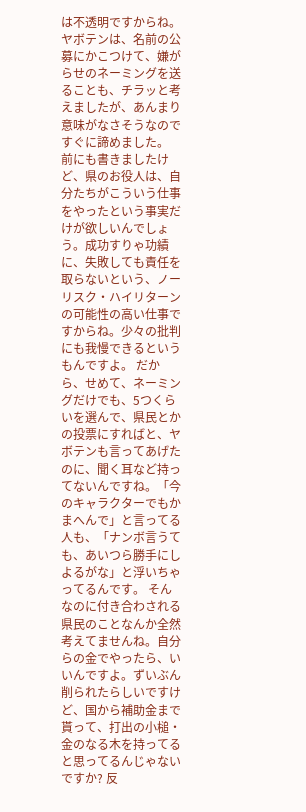は不透明ですからね。ヤボテンは、名前の公募にかこつけて、嫌がらせのネーミングを送ることも、チラッと考えましたが、あんまり意味がなさそうなのですぐに諦めました。 前にも書きましたけど、県のお役人は、自分たちがこういう仕事をやったという事実だけが欲しいんでしょう。成功すりゃ功績に、失敗しても責任を取らないという、ノーリスク・ハイリターンの可能性の高い仕事ですからね。少々の批判にも我慢できるというもんですよ。 だから、せめて、ネーミングだけでも、5つくらいを選んで、県民とかの投票にすればと、ヤボテンも言ってあげたのに、聞く耳など持ってないんですね。「今のキャラクターでもかまへんで」と言ってる人も、「ナンボ言うても、あいつら勝手にしよるがな」と浮いちゃってるんです。 そんなのに付き合わされる県民のことなんか全然考えてませんね。自分らの金でやったら、いいんですよ。ずいぶん削られたらしいですけど、国から補助金まで貰って、打出の小槌・金のなる木を持ってると思ってるんじゃないですか? 反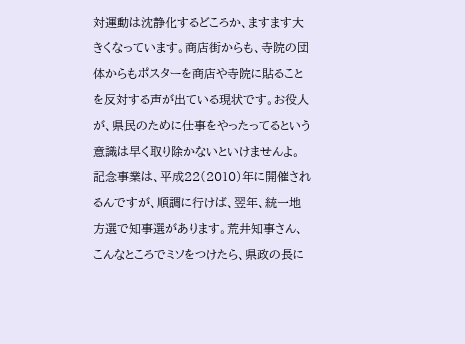対運動は沈静化するどころか、ますます大きくなっています。商店街からも、寺院の団体からもポスターを商店や寺院に貼ることを反対する声が出ている現状です。お役人が、県民のために仕事をやったってるという意識は早く取り除かないといけませんよ。 記念事業は、平成22(2010)年に開催されるんですが、順調に行けば、翌年、統一地方選で知事選があります。荒井知事さん、こんなところでミソをつけたら、県政の長に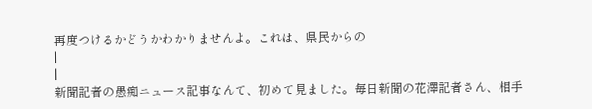再度つけるかどうかわかりませんよ。これは、県民からの
|
|
新聞記者の愚痴ニュース記事なんて、初めて見ました。毎日新聞の花澤記者さん、相手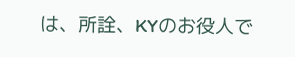は、所詮、KYのお役人で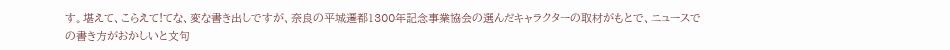す。堪えて、こらえて!てな、変な書き出しですが、奈良の平城遷都1300年記念事業協会の選んだキャラクターの取材がもとで、ニュースでの書き方がおかしいと文句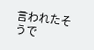言われたそうで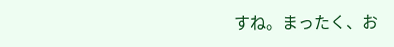すね。まったく、お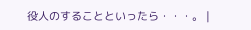役人のすることといったら・・・。 |